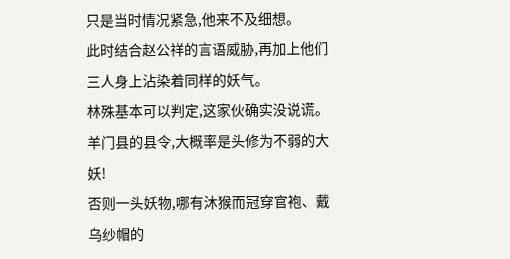只是当时情况紧急,他来不及细想。
此时结合赵公祥的言语威胁,再加上他们三人身上沾染着同样的妖气。
林殊基本可以判定,这家伙确实没说谎。
羊门县的县令,大概率是头修为不弱的大妖!
否则一头妖物,哪有沐猴而冠穿官袍、戴乌纱帽的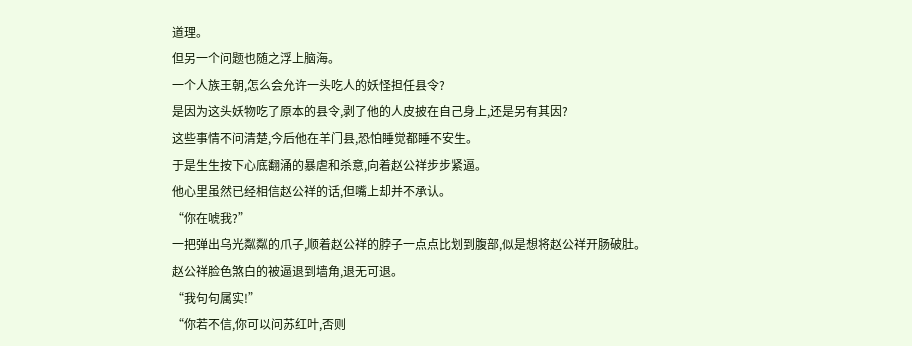道理。
但另一个问题也随之浮上脑海。
一个人族王朝,怎么会允许一头吃人的妖怪担任县令?
是因为这头妖物吃了原本的县令,剥了他的人皮披在自己身上,还是另有其因?
这些事情不问清楚,今后他在羊门县,恐怕睡觉都睡不安生。
于是生生按下心底翻涌的暴虐和杀意,向着赵公祥步步紧逼。
他心里虽然已经相信赵公祥的话,但嘴上却并不承认。
“你在唬我?”
一把弹出乌光粼粼的爪子,顺着赵公祥的脖子一点点比划到腹部,似是想将赵公祥开肠破肚。
赵公祥脸色煞白的被逼退到墙角,退无可退。
“我句句属实!”
“你若不信,你可以问苏红叶,否则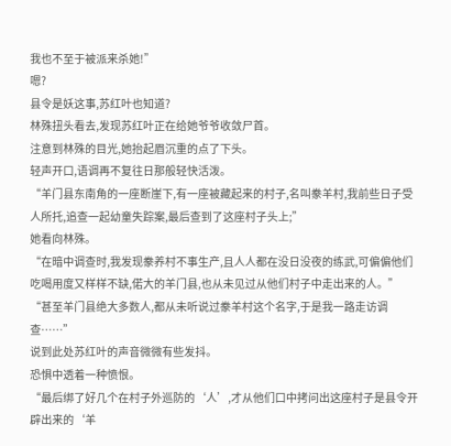我也不至于被派来杀她!”
嗯?
县令是妖这事,苏红叶也知道?
林殊扭头看去,发现苏红叶正在给她爷爷收敛尸首。
注意到林殊的目光,她抬起眉沉重的点了下头。
轻声开口,语调再不复往日那般轻快活泼。
“羊门县东南角的一座断崖下,有一座被藏起来的村子,名叫豢羊村,我前些日子受人所托,追查一起幼童失踪案,最后查到了这座村子头上;”
她看向林殊。
“在暗中调查时,我发现豢养村不事生产,且人人都在没日没夜的练武,可偏偏他们吃喝用度又样样不缺,偌大的羊门县,也从未见过从他们村子中走出来的人。”
“甚至羊门县绝大多数人,都从未听说过豢羊村这个名字,于是我一路走访调查……”
说到此处苏红叶的声音微微有些发抖。
恐惧中透着一种愤恨。
“最后绑了好几个在村子外巡防的‘人’,才从他们口中拷问出这座村子是县令开辟出来的‘羊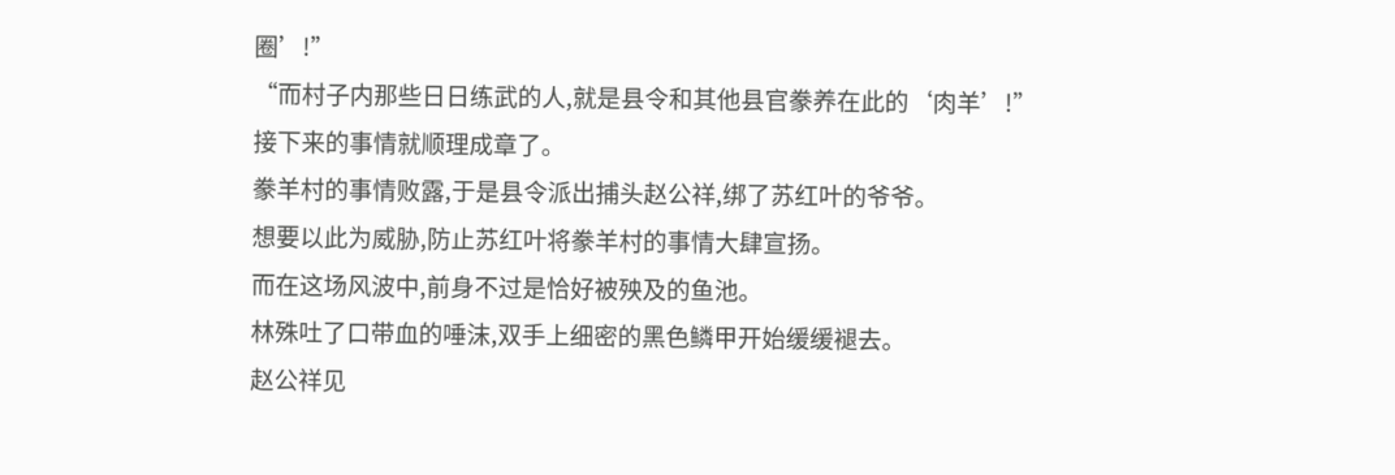圈’!”
“而村子内那些日日练武的人,就是县令和其他县官豢养在此的‘肉羊’!”
接下来的事情就顺理成章了。
豢羊村的事情败露,于是县令派出捕头赵公祥,绑了苏红叶的爷爷。
想要以此为威胁,防止苏红叶将豢羊村的事情大肆宣扬。
而在这场风波中,前身不过是恰好被殃及的鱼池。
林殊吐了口带血的唾沫,双手上细密的黑色鳞甲开始缓缓褪去。
赵公祥见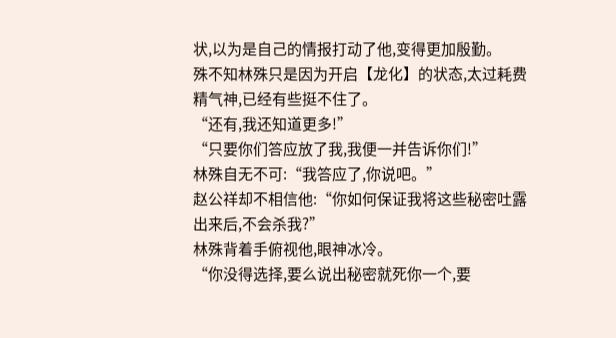状,以为是自己的情报打动了他,变得更加殷勤。
殊不知林殊只是因为开启【龙化】的状态,太过耗费精气神,已经有些挺不住了。
“还有,我还知道更多!”
“只要你们答应放了我,我便一并告诉你们!”
林殊自无不可:“我答应了,你说吧。”
赵公祥却不相信他:“你如何保证我将这些秘密吐露出来后,不会杀我?”
林殊背着手俯视他,眼神冰冷。
“你没得选择,要么说出秘密就死你一个,要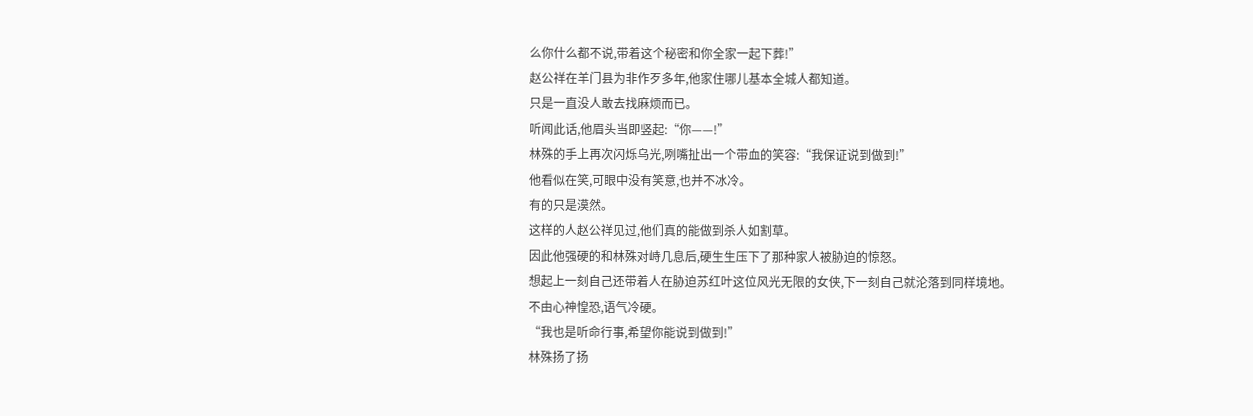么你什么都不说,带着这个秘密和你全家一起下葬!”
赵公祥在羊门县为非作歹多年,他家住哪儿基本全城人都知道。
只是一直没人敢去找麻烦而已。
听闻此话,他眉头当即竖起:“你——!”
林殊的手上再次闪烁乌光,咧嘴扯出一个带血的笑容:“我保证说到做到!”
他看似在笑,可眼中没有笑意,也并不冰冷。
有的只是漠然。
这样的人赵公祥见过,他们真的能做到杀人如割草。
因此他强硬的和林殊对峙几息后,硬生生压下了那种家人被胁迫的惊怒。
想起上一刻自己还带着人在胁迫苏红叶这位风光无限的女侠,下一刻自己就沦落到同样境地。
不由心神惶恐,语气冷硬。
“我也是听命行事,希望你能说到做到!”
林殊扬了扬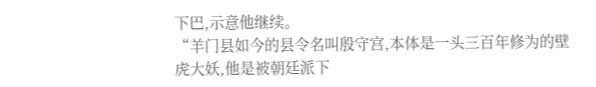下巴,示意他继续。
“羊门县如今的县令名叫殷守宫,本体是一头三百年修为的壁虎大妖,他是被朝廷派下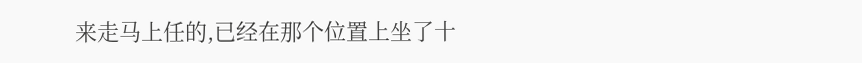来走马上任的,已经在那个位置上坐了十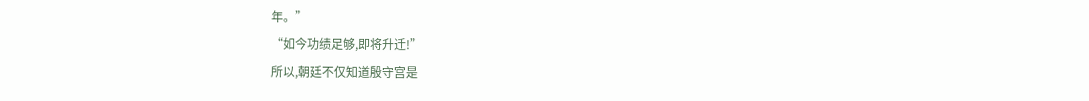年。”
“如今功绩足够,即将升迁!”
所以,朝廷不仅知道殷守宫是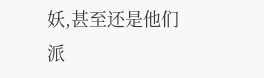妖,甚至还是他们派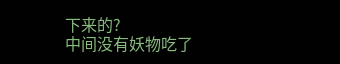下来的?
中间没有妖物吃了